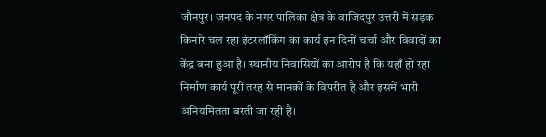जौनपुर। जनपद के नगर पालिका क्षेत्र के वाजिदपुर उत्तरी में सड़क किनारे चल रहा इंटरलॉकिंग का कार्य इन दिनों चर्चा और विवादों का केंद्र बना हुआ है। स्थानीय निवासियों का आरोप है कि यहाँ हो रहा निर्माण कार्य पूरी तरह से मानकों के विपरीत है और इसमें भारी अनियमितता बरती जा रही है।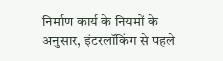निर्माण कार्य के नियमों के अनुसार, इंटरलॉकिंग से पहले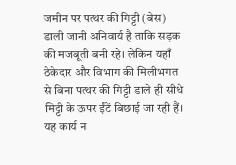जमीन पर पत्थर की गिट्टी (बेस) डाली जानी अनिवार्य है ताकि सड़क की मजबूती बनी रहे। लेकिन यहाँ ठेकेदार और विभाग की मिलीभगत से बिना पत्थर की गिट्टी डाले ही सीधे मिट्टी के ऊपर ईंटें बिछाई जा रही हैं।
यह कार्य न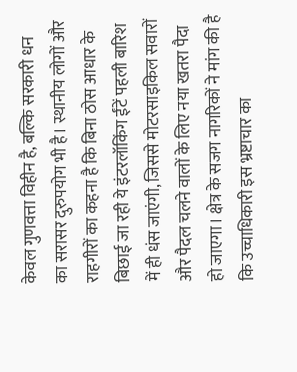केवल गुणवत्ता विहीन है, बल्कि सरकारी धन का सरासर दुरुपयोग भी है। स्थानीय लोगों और राहगीरों का कहना है कि बिना ठोस आधार के बिछाई जा रही ये इंटरलॉकिंग ईंटें पहली बारिश में ही धंस जाएंगी, जिससे मोटरसाइकिल सवारों और पैदल चलने वालों के लिए नया खतरा पैदा हो जाएगा। क्षेत्र के सजग नागरिकों ने मांग की है कि उच्चाधिकारी इस भ्रष्टाचार का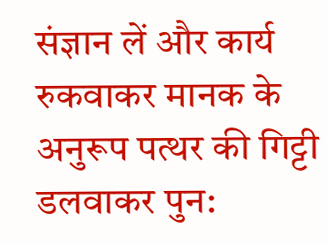संज्ञान लें और कार्य रुकवाकर मानक के अनुरूप पत्थर की गिट्टी डलवाकर पुन: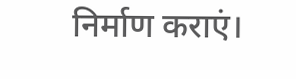निर्माण कराएं।